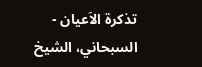تذكرة الاَعيان - السبحاني، الشيخ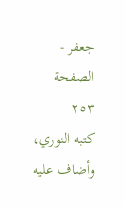جعفر - الصفحة ٢٥٣
كتبه النوري، وأضاف عليه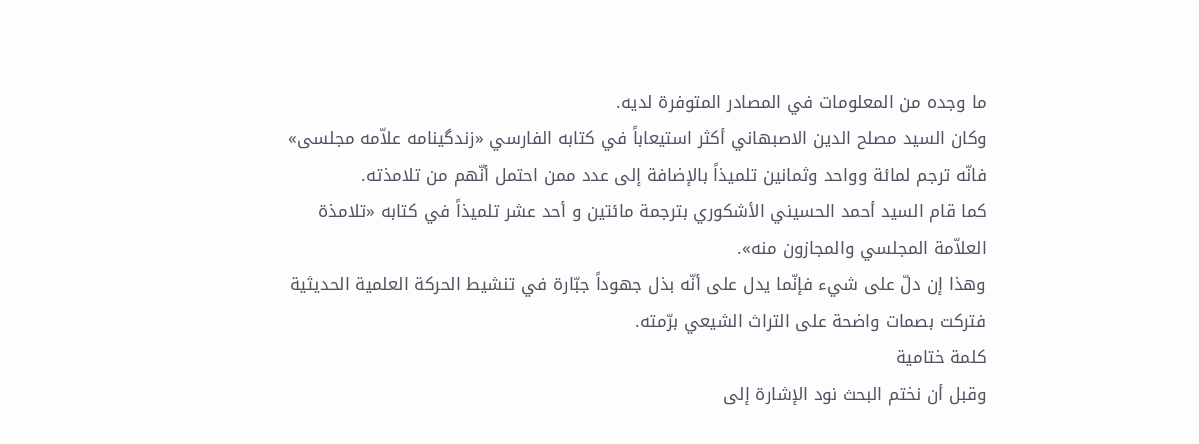ما وجده من المعلومات في المصادر المتوفرة لديه.
وكان السيد مصلح الدين الاصبهاني أكثر استيعاباً في كتابه الفارسي «زندگينامه علاّمه مجلسى» فانّه ترجم لمائة وواحد وثمانين تلميذاً بالإضافة إلى عدد ممن احتمل أنّهم من تلامذته.
كما قام السيد أحمد الحسيني الأشكوري بترجمة مائتين و أحد عشر تلميذاً في كتابه «تلامذة العلاّمة المجلسي والمجازون منه».
وهذا إن دلّ على شيء فإنّما يدل على أنّه بذل جهوداً جبّارة في تنشيط الحركة العلمية الحديثية فتركت بصمات واضحة على التراث الشيعي برّمته.
كلمة ختامية
وقبل أن نختم البحث نود الإشارة إلى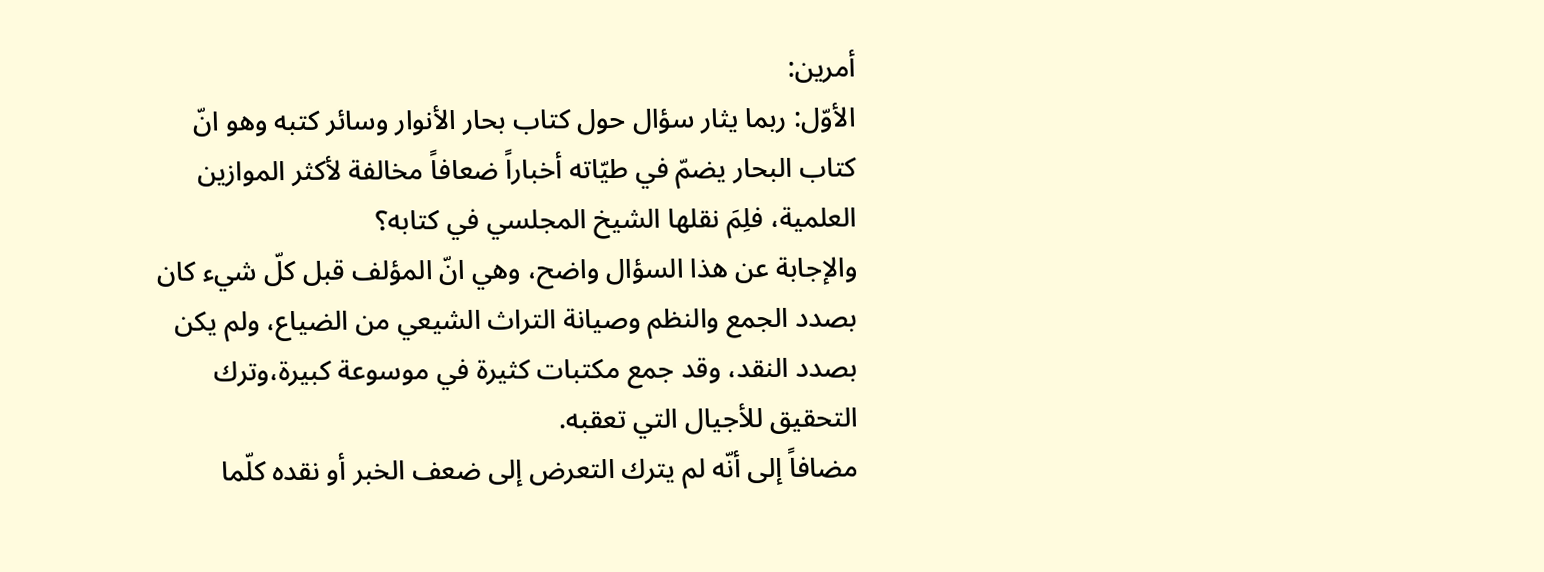أمرين:
الأوّل: ربما يثار سؤال حول كتاب بحار الأنوار وسائر كتبه وهو انّ كتاب البحار يضمّ في طيّاته أخباراً ضعافاً مخالفة لأكثر الموازين العلمية، فلِمَ نقلها الشيخ المجلسي في كتابه؟
والإجابة عن هذا السؤال واضح، وهي انّ المؤلف قبل كلّ شيء كان بصدد الجمع والنظم وصيانة التراث الشيعي من الضياع، ولم يكن بصدد النقد، وقد جمع مكتبات كثيرة في موسوعة كبيرة،وترك التحقيق للأجيال التي تعقبه.
مضافاً إلى أنّه لم يترك التعرض إلى ضعف الخبر أو نقده كلّما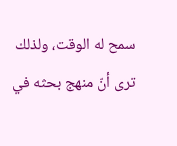سمح له الوقت، ولذلك ترى أنّ منهج بحثه في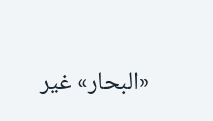«البحار» غير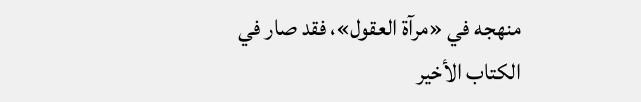منهجه في «مرآة العقول»، فقد صار في الكتاب الأخير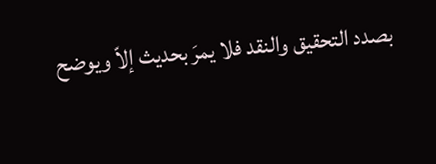بصدد التحقيق والنقد فلا يمرَ بحديث إلاّ ويوضح